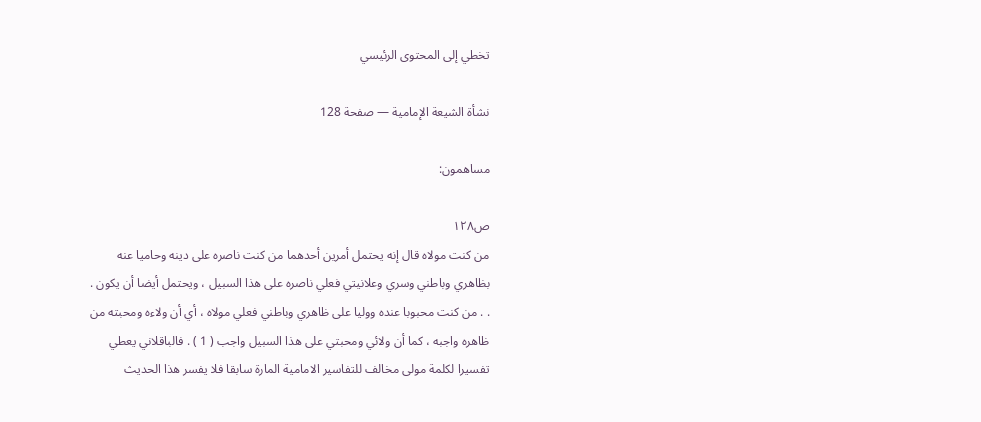تخطي إلى المحتوى الرئيسي

نشأة الشيعة الإمامية — صفحة 128

مساهمون:

ص١٢٨
من كنت مولاه قال إنه يحتمل أمرين أحدهما من كنت ناصره على دينه وحاميا عنه بظاهري وباطني وسري وعلانيتي فعلي ناصره على هذا السبيل ، ويحتمل أيضا أن يكون . . . من كنت محبوبا عنده ووليا على ظاهري وباطني فعلي مولاه ، أي أن ولاءه ومحبته من ظاهره واجبه ، كما أن ولائي ومحبتي على هذا السبيل واجب ( 1 ) . فالباقلاني يعطي تفسيرا لكلمة مولى مخالف للتفاسير الامامية المارة سابقا فلا يفسر هذا الحديث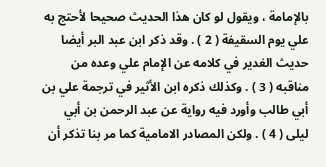بالإمامة ، ويقول لو كان هذا الحديث صحيحا لأحتج به علي يوم السقيفة ( 2 ) . وقد ذكر ابن عبد البر أيضا حديث الغدير في كلامه عن الإمام علي وعده من مناقبه ( 3 ) . وكذلك ذكره ابن الأثير في ترجمة علي بن أبي طالب وأورد فيه رواية عن عبد الرحمن بن أبي ليلى ( 4 ) . ولكن المصادر الامامية كما مر بنا تذكر أن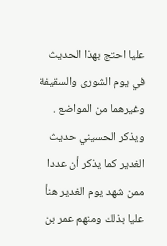عليا احتج بهذا الحديث في يوم الشورى والسقيفة وغيرهما من المواضع . ويذكر الحسيني حديث الغدير كما يذكر أن عددا ممن شهد يوم الغدير هنأ عليا بذلك ومنهم عمر بن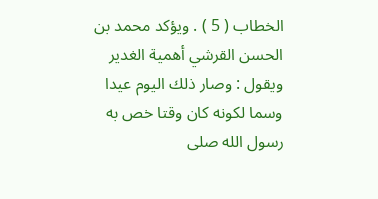الخطاب ( 5 ) . ويؤكد محمد بن الحسن القرشي أهمية الغدير ويقول : وصار ذلك اليوم عيدا وسما لكونه كان وقتا خص به رسول الله صلى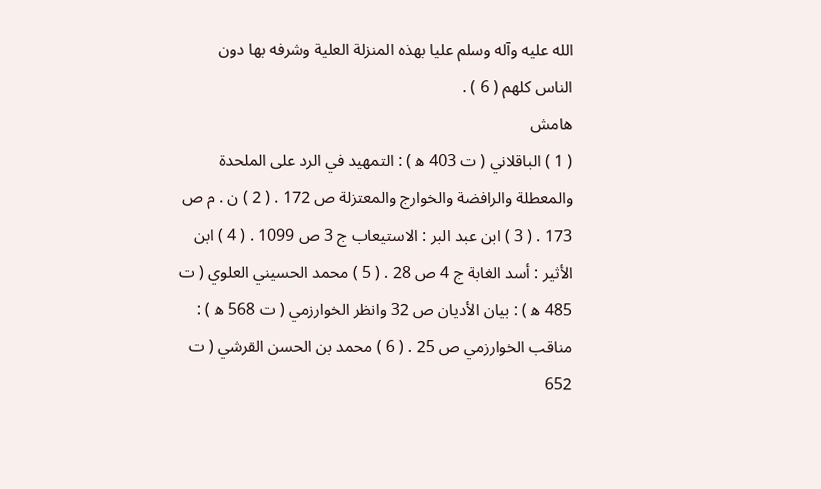الله عليه وآله وسلم عليا بهذه المنزلة العلية وشرفه بها دون الناس كلهم ( 6 ) .
هامش
( 1 ) الباقلاني ( ت 403 ه‍ ) : التمهيد في الرد على الملحدة والمعطلة والرافضة والخوارج والمعتزلة ص 172 . ( 2 ) ن . م ص 173 . ( 3 ) ابن عبد البر : الاستيعاب ج 3 ص 1099 . ( 4 ) ابن الأثير : أسد الغابة ج 4 ص 28 . ( 5 ) محمد الحسيني العلوي ( ت 485 ه‍ ) : بيان الأديان ص 32 وانظر الخوارزمي ( ت 568 ه‍ ) : مناقب الخوارزمي ص 25 . ( 6 ) محمد بن الحسن القرشي ( ت 652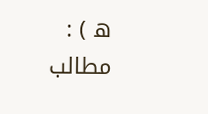ه‍ ) : مطالب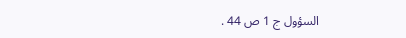السؤول ج 1 ص 44 .